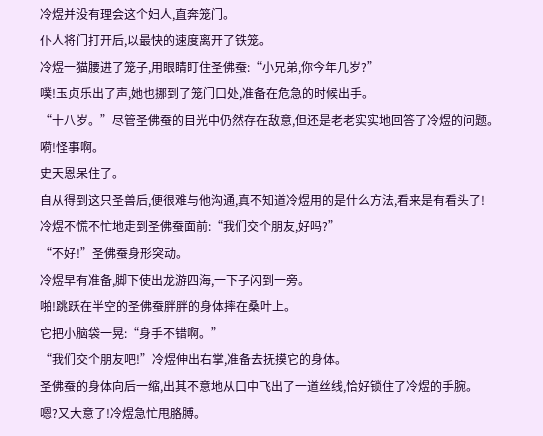冷煜并没有理会这个妇人,直奔笼门。
仆人将门打开后,以最快的速度离开了铁笼。
冷煜一猫腰进了笼子,用眼睛盯住圣佛蚕:“小兄弟,你今年几岁?”
噗!玉贞乐出了声,她也挪到了笼门口处,准备在危急的时候出手。
“十八岁。”尽管圣佛蚕的目光中仍然存在敌意,但还是老老实实地回答了冷煜的问题。
嗬!怪事啊。
史天恩呆住了。
自从得到这只圣兽后,便很难与他沟通,真不知道冷煜用的是什么方法,看来是有看头了!
冷煜不慌不忙地走到圣佛蚕面前:“我们交个朋友,好吗?”
“不好!”圣佛蚕身形突动。
冷煜早有准备,脚下使出龙游四海,一下子闪到一旁。
啪!跳跃在半空的圣佛蚕胖胖的身体摔在桑叶上。
它把小脑袋一晃:“身手不错啊。”
“我们交个朋友吧!”冷煜伸出右掌,准备去抚摸它的身体。
圣佛蚕的身体向后一缩,出其不意地从口中飞出了一道丝线,恰好锁住了冷煜的手腕。
嗯?又大意了!冷煜急忙甩胳膊。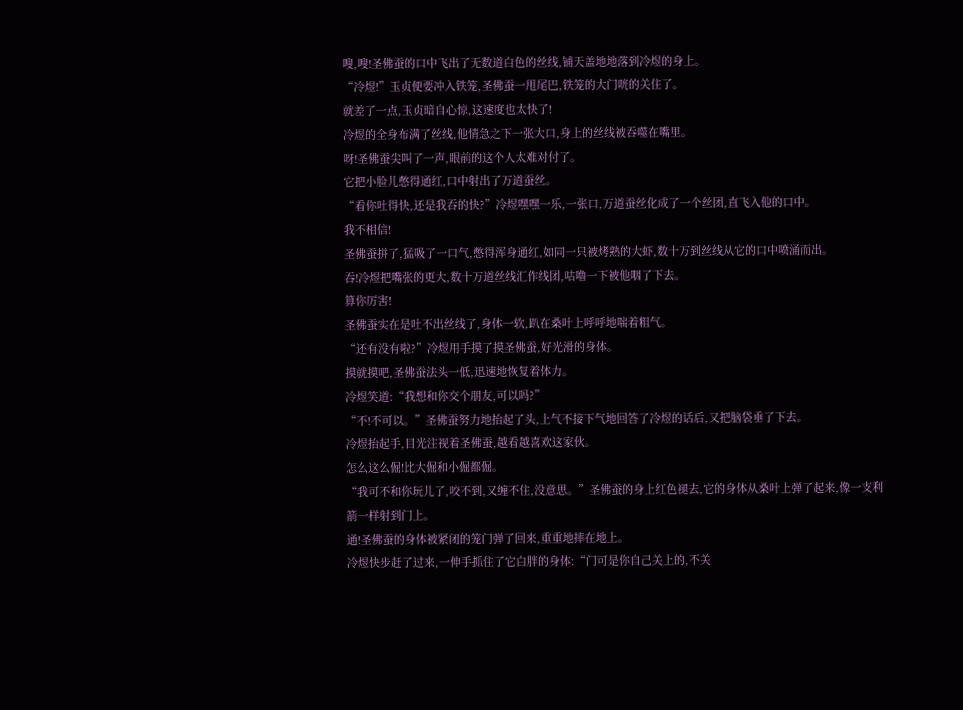嗖,嗖!圣佛蚕的口中飞出了无数道白色的丝线,铺天盖地地落到冷煜的身上。
“冷煜!”玉贞便要冲入铁笼,圣佛蚕一甩尾巴,铁笼的大门咣的关住了。
就差了一点,玉贞暗自心惊,这速度也太快了!
冷煜的全身布满了丝线,他情急之下一张大口,身上的丝线被吞噬在嘴里。
呀!圣佛蚕尖叫了一声,眼前的这个人太难对付了。
它把小脸儿憋得通红,口中射出了万道蚕丝。
“看你吐得快,还是我吞的快?”冷煜嘿嘿一乐,一张口,万道蚕丝化成了一个丝团,直飞入他的口中。
我不相信!
圣佛蚕拼了,猛吸了一口气,憋得浑身通红,如同一只被烤熟的大虾,数十万到丝线从它的口中喷涌而出。
吞!冷煜把嘴张的更大,数十万道丝线汇作线团,咕噜一下被他咽了下去。
算你厉害!
圣佛蚕实在是吐不出丝线了,身体一软,趴在桑叶上呼呼地喘着粗气。
“还有没有啦?”冷煜用手摸了摸圣佛蚕,好光滑的身体。
摸就摸吧,圣佛蚕法头一低,迅速地恢复着体力。
冷煜笑道:“我想和你交个朋友,可以吗?”
“不!不可以。”圣佛蚕努力地抬起了头,上气不接下气地回答了冷煜的话后,又把脑袋垂了下去。
冷煜抬起手,目光注视着圣佛蚕,越看越喜欢这家伙。
怎么这么倔!比大倔和小倔都倔。
“我可不和你玩儿了,咬不到,又缠不住,没意思。”圣佛蚕的身上红色褪去,它的身体从桑叶上弹了起来,像一支利箭一样射到门上。
通!圣佛蚕的身体被紧闭的笼门弹了回来,重重地摔在地上。
冷煜快步赶了过来,一伸手抓住了它白胖的身体:“门可是你自己关上的,不关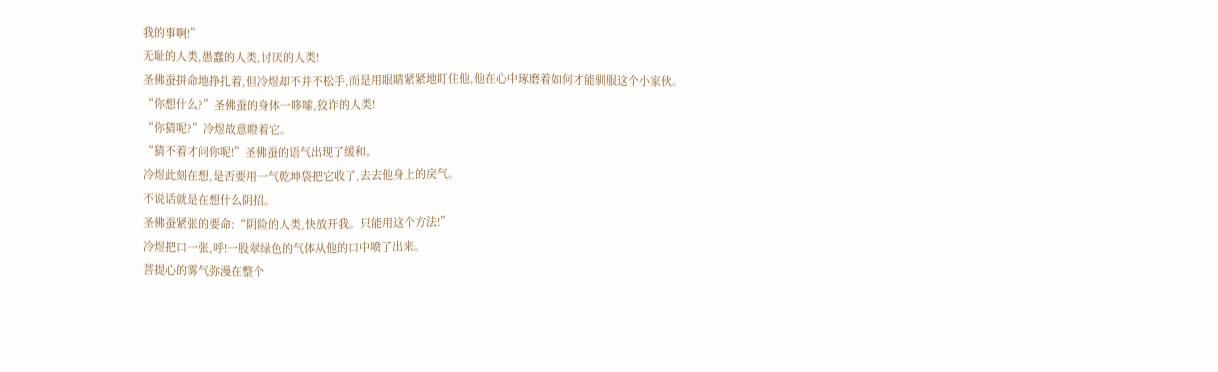我的事啊!”
无耻的人类,愚蠢的人类,讨厌的人类!
圣佛蚕拼命地挣扎着,但冷煜却不并不松手,而是用眼睛紧紧地盯住他,他在心中琢磨着如何才能驯服这个小家伙。
“你想什么?”圣佛蚕的身体一哆嗦,狡诈的人类!
“你猜呢?”冷煜故意瞪着它。
“猜不着才问你呢!”圣佛蚕的语气出现了缓和。
冷煜此刻在想,是否要用一气乾坤袋把它收了,去去他身上的戾气。
不说话就是在想什么阴招。
圣佛蚕紧张的要命:“阴险的人类,快放开我。只能用这个方法!”
冷煜把口一张,呼!一股翠绿色的气体从他的口中喷了出来。
菩提心的雾气弥漫在整个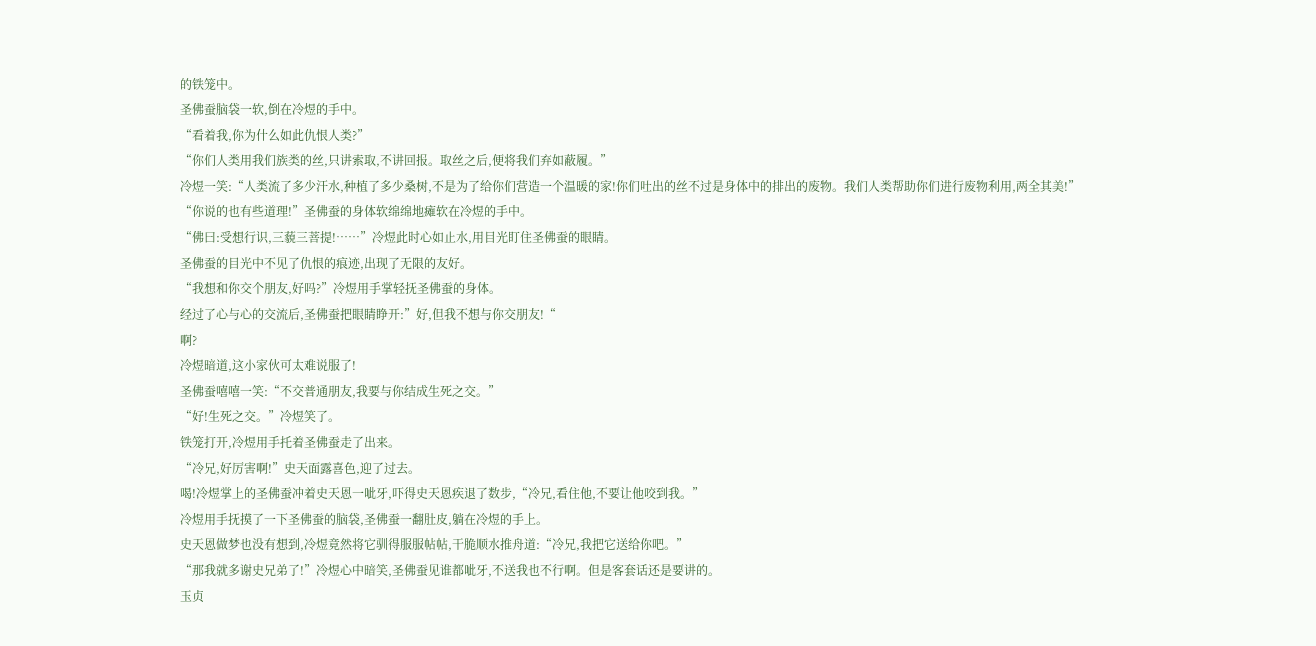的铁笼中。
圣佛蚕脑袋一软,倒在冷煜的手中。
“看着我,你为什么如此仇恨人类?”
“你们人类用我们族类的丝,只讲索取,不讲回报。取丝之后,便将我们弃如蔽履。”
冷煜一笑:“人类流了多少汗水,种植了多少桑树,不是为了给你们营造一个温暖的家!你们吐出的丝不过是身体中的排出的废物。我们人类帮助你们进行废物利用,两全其美!”
“你说的也有些道理!”圣佛蚕的身体软绵绵地瘫软在冷煜的手中。
“佛曰:受想行识,三藐三菩提!……”冷煜此时心如止水,用目光盯住圣佛蚕的眼睛。
圣佛蚕的目光中不见了仇恨的痕迹,出现了无限的友好。
“我想和你交个朋友,好吗?”冷煜用手掌轻抚圣佛蚕的身体。
经过了心与心的交流后,圣佛蚕把眼睛睁开:”好,但我不想与你交朋友!“
啊?
冷煜暗道,这小家伙可太难说服了!
圣佛蚕嘻嘻一笑:“不交普通朋友,我要与你结成生死之交。”
“好!生死之交。”冷煜笑了。
铁笼打开,冷煜用手托着圣佛蚕走了出来。
“冷兄,好厉害啊!”史天面露喜色,迎了过去。
喝!冷煜掌上的圣佛蚕冲着史天恩一呲牙,吓得史天恩疾退了数步,“冷兄,看住他,不要让他咬到我。”
冷煜用手抚摸了一下圣佛蚕的脑袋,圣佛蚕一翻肚皮,躺在冷煜的手上。
史天恩做梦也没有想到,冷煜竟然将它驯得服服帖帖,干脆顺水推舟道:“冷兄,我把它送给你吧。”
“那我就多谢史兄弟了!”冷煜心中暗笑,圣佛蚕见谁都呲牙,不送我也不行啊。但是客套话还是要讲的。
玉贞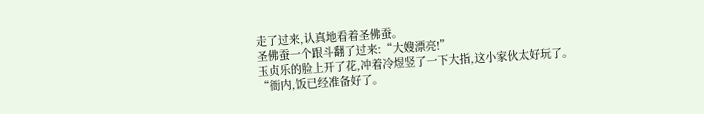走了过来,认真地看着圣佛蚕。
圣佛蚕一个跟斗翻了过来:“大嫂漂亮!”
玉贞乐的脸上开了花,冲着冷煜竖了一下大指,这小家伙太好玩了。
“衙内,饭已经准备好了。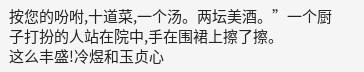按您的吩咐,十道菜,一个汤。两坛美酒。”一个厨子打扮的人站在院中,手在围裙上擦了擦。
这么丰盛!冷煜和玉贞心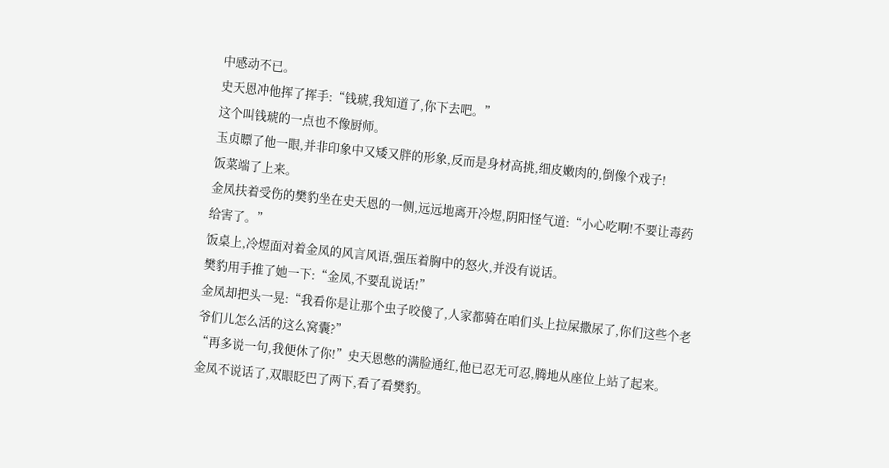中感动不已。
史天恩冲他挥了挥手:“钱琥,我知道了,你下去吧。”
这个叫钱琥的一点也不像厨师。
玉贞瞟了他一眼,并非印象中又矮又胖的形象,反而是身材高挑,细皮嫩肉的,倒像个戏子!
饭菜端了上来。
金凤扶着受伤的樊豹坐在史天恩的一侧,远远地离开冷煜,阴阳怪气道:“小心吃啊!不要让毒药给害了。”
饭桌上,冷煜面对着金凤的风言风语,强压着胸中的怒火,并没有说话。
樊豹用手推了她一下:“金凤,不要乱说话!”
金凤却把头一晃:“我看你是让那个虫子咬傻了,人家都骑在咱们头上拉屎撒尿了,你们这些个老爷们儿怎么活的这么窝囊?”
“再多说一句,我便休了你!”史天恩憋的满脸通红,他已忍无可忍,腾地从座位上站了起来。
金凤不说话了,双眼眨巴了两下,看了看樊豹。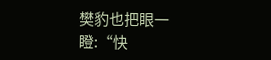樊豹也把眼一瞪:“快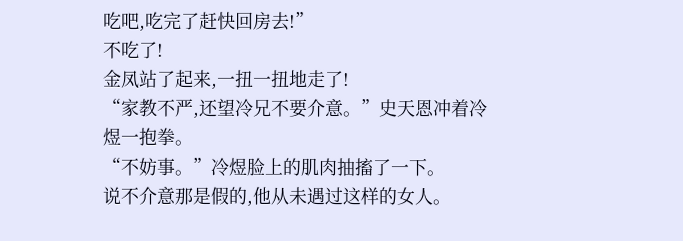吃吧,吃完了赶快回房去!”
不吃了!
金凤站了起来,一扭一扭地走了!
“家教不严,还望冷兄不要介意。”史天恩冲着冷煜一抱拳。
“不妨事。”冷煜脸上的肌肉抽搐了一下。
说不介意那是假的,他从未遇过这样的女人。